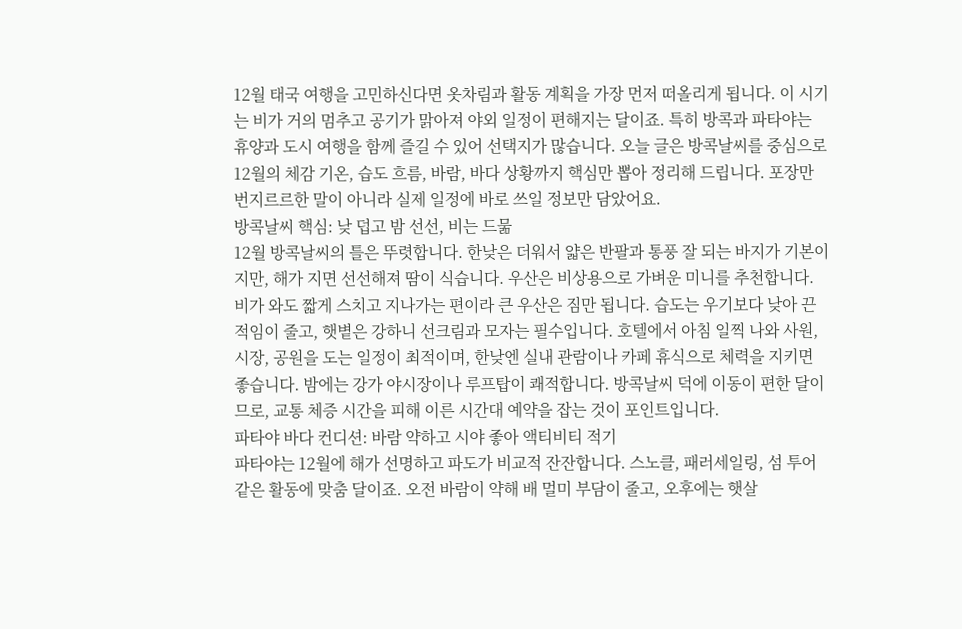12월 태국 여행을 고민하신다면 옷차림과 활동 계획을 가장 먼저 떠올리게 됩니다. 이 시기는 비가 거의 멈추고 공기가 맑아져 야외 일정이 편해지는 달이죠. 특히 방콕과 파타야는 휴양과 도시 여행을 함께 즐길 수 있어 선택지가 많습니다. 오늘 글은 방콕날씨를 중심으로 12월의 체감 기온, 습도 흐름, 바람, 바다 상황까지 핵심만 뽑아 정리해 드립니다. 포장만 번지르르한 말이 아니라 실제 일정에 바로 쓰일 정보만 담았어요.
방콕날씨 핵심: 낮 덥고 밤 선선, 비는 드묾
12월 방콕날씨의 틀은 뚜렷합니다. 한낮은 더워서 얇은 반팔과 통풍 잘 되는 바지가 기본이지만, 해가 지면 선선해져 땀이 식습니다. 우산은 비상용으로 가벼운 미니를 추천합니다. 비가 와도 짧게 스치고 지나가는 편이라 큰 우산은 짐만 됩니다. 습도는 우기보다 낮아 끈적임이 줄고, 햇볕은 강하니 선크림과 모자는 필수입니다. 호텔에서 아침 일찍 나와 사원, 시장, 공원을 도는 일정이 최적이며, 한낮엔 실내 관람이나 카페 휴식으로 체력을 지키면 좋습니다. 밤에는 강가 야시장이나 루프탑이 쾌적합니다. 방콕날씨 덕에 이동이 편한 달이므로, 교통 체증 시간을 피해 이른 시간대 예약을 잡는 것이 포인트입니다.
파타야 바다 컨디션: 바람 약하고 시야 좋아 액티비티 적기
파타야는 12월에 해가 선명하고 파도가 비교적 잔잔합니다. 스노클, 패러세일링, 섬 투어 같은 활동에 맞춤 달이죠. 오전 바람이 약해 배 멀미 부담이 줄고, 오후에는 햇살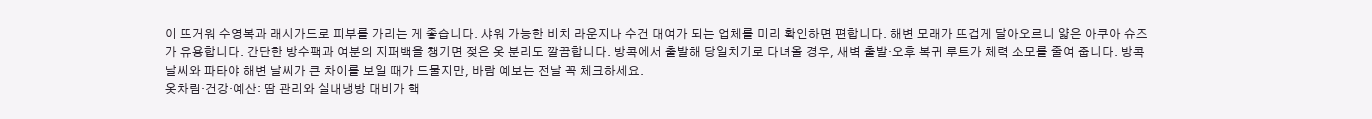이 뜨거워 수영복과 래시가드로 피부를 가리는 게 좋습니다. 샤워 가능한 비치 라운지나 수건 대여가 되는 업체를 미리 확인하면 편합니다. 해변 모래가 뜨겁게 달아오르니 얇은 아쿠아 슈즈가 유용합니다. 간단한 방수팩과 여분의 지퍼백을 챙기면 젖은 옷 분리도 깔끔합니다. 방콕에서 출발해 당일치기로 다녀올 경우, 새벽 출발·오후 복귀 루트가 체력 소모를 줄여 줍니다. 방콕날씨와 파타야 해변 날씨가 큰 차이를 보일 때가 드물지만, 바람 예보는 전날 꼭 체크하세요.
옷차림·건강·예산: 땀 관리와 실내냉방 대비가 핵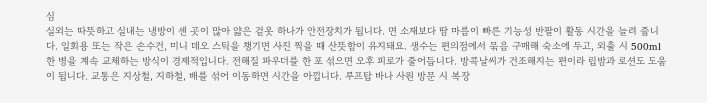심
실외는 따뜻하고 실내는 냉방이 센 곳이 많아 얇은 겉옷 하나가 안전장치가 됩니다. 면 소재보다 땀 마름이 빠른 기능성 반팔이 활동 시간을 늘려 줍니다. 일회용 또는 작은 손수건, 미니 데오 스틱을 챙기면 사진 찍을 때 산뜻함이 유지돼요. 생수는 편의점에서 묶음 구매해 숙소에 두고, 외출 시 500ml 한 병을 계속 교체하는 방식이 경제적입니다. 전해질 파우더를 한 포 섞으면 오후 피로가 줄어듭니다. 방콕날씨가 건조해지는 편이라 립밤과 로션도 도움이 됩니다. 교통은 지상철, 지하철, 배를 섞어 이동하면 시간을 아낍니다. 루프탑 바나 사원 방문 시 복장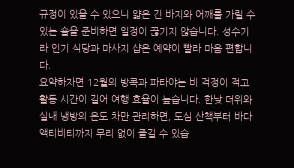규정이 있을 수 있으니 얇은 긴 바지와 어깨를 가릴 수 있는 숄을 준비하면 일정이 끊기지 않습니다. 성수기라 인기 식당과 마사지 샵은 예약이 빨라 마음 편합니다.
요약하자면 12월의 방콕과 파타야는 비 걱정이 적고 활동 시간이 길어 여행 효율이 높습니다. 한낮 더위와 실내 냉방의 온도 차만 관리하면, 도심 산책부터 바다 액티비티까지 무리 없이 즐길 수 있습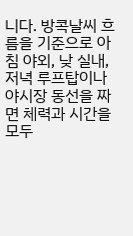니다. 방콕날씨 흐름을 기준으로 아침 야외, 낮 실내, 저녁 루프탑이나 야시장 동선을 짜면 체력과 시간을 모두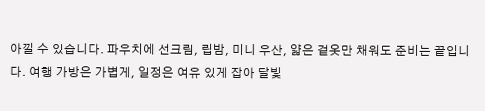아낄 수 있습니다. 파우치에 선크림, 립밤, 미니 우산, 얇은 겉옷만 채워도 준비는 끝입니다. 여행 가방은 가볍게, 일정은 여유 있게 잡아 달빛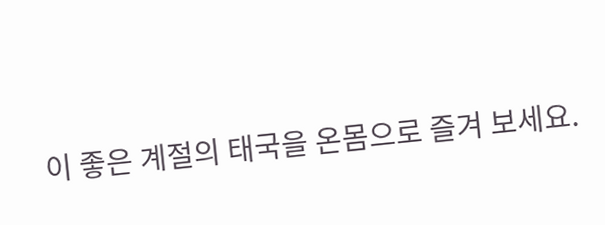이 좋은 계절의 태국을 온몸으로 즐겨 보세요.